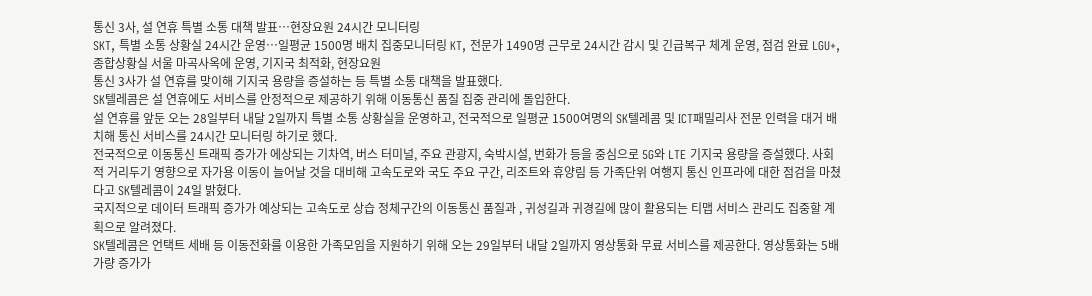통신 3사, 설 연휴 특별 소통 대책 발표…현장요원 24시간 모니터링
SKT, 특별 소통 상황실 24시간 운영…일평균 1500명 배치 집중모니터링 KT, 전문가 1490명 근무로 24시간 감시 및 긴급복구 체계 운영, 점검 완료 LGU+, 종합상황실 서울 마곡사옥에 운영, 기지국 최적화, 현장요원
통신 3사가 설 연휴를 맞이해 기지국 용량을 증설하는 등 특별 소통 대책을 발표했다.
SK텔레콤은 설 연휴에도 서비스를 안정적으로 제공하기 위해 이동통신 품질 집중 관리에 돌입한다.
설 연휴를 앞둔 오는 28일부터 내달 2일까지 특별 소통 상황실을 운영하고, 전국적으로 일평균 1500여명의 SK텔레콤 및 ICT패밀리사 전문 인력을 대거 배치해 통신 서비스를 24시간 모니터링 하기로 했다.
전국적으로 이동통신 트래픽 증가가 에상되는 기차역, 버스 터미널, 주요 관광지, 숙박시설, 번화가 등을 중심으로 5G와 LTE 기지국 용량을 증설했다. 사회적 거리두기 영향으로 자가용 이동이 늘어날 것을 대비해 고속도로와 국도 주요 구간, 리조트와 휴양림 등 가족단위 여행지 통신 인프라에 대한 점검을 마쳤다고 SK텔레콤이 24일 밝혔다.
국지적으로 데이터 트래픽 증가가 예상되는 고속도로 상습 정체구간의 이동통신 품질과 , 귀성길과 귀경길에 많이 활용되는 티맵 서비스 관리도 집중할 계획으로 알려졌다.
SK텔레콤은 언택트 세배 등 이동전화를 이용한 가족모임을 지원하기 위해 오는 29일부터 내달 2일까지 영상통화 무료 서비스를 제공한다. 영상통화는 5배 가량 증가가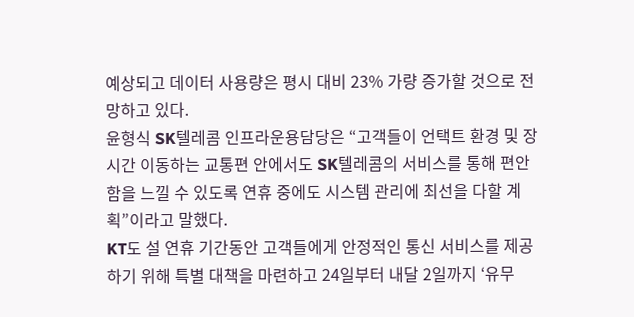예상되고 데이터 사용량은 평시 대비 23% 가량 증가할 것으로 전망하고 있다.
윤형식 SK텔레콤 인프라운용담당은 “고객들이 언택트 환경 및 장시간 이동하는 교통편 안에서도 SK텔레콤의 서비스를 통해 편안함을 느낄 수 있도록 연휴 중에도 시스템 관리에 최선을 다할 계획”이라고 말했다.
KT도 설 연휴 기간동안 고객들에게 안정적인 통신 서비스를 제공하기 위해 특별 대책을 마련하고 24일부터 내달 2일까지 ‘유무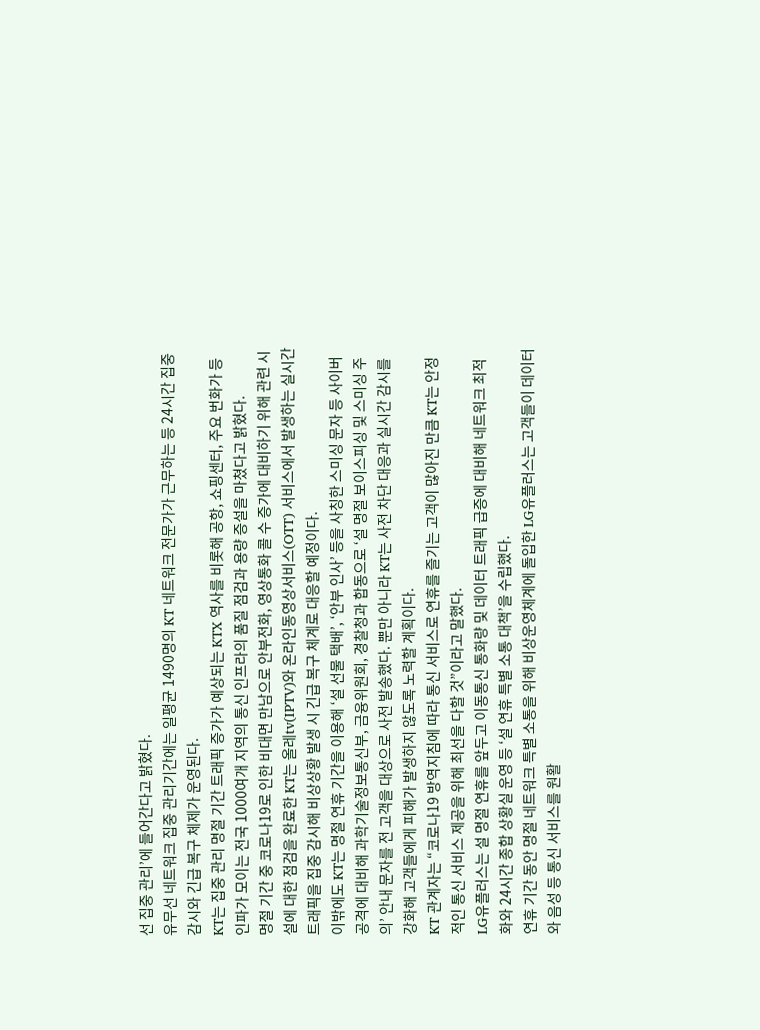선 집중 관리’에 들어간다고 밝혔다.
유무선 네트워크 집중 관리기간에는 일평균 1490명의 KT 네트워크 전문가가 근무하는 등 24시간 집중 감시와 긴급 복구 체제가 운영된다.
KT는 집중 관리 명절 기간 트래픽 증가가 예상되는 KTX 역사를 비롯해 공항, 쇼핑센터, 주요 번화가 등 인파가 모이는 전국 1000여개 지역의 통신 인프라의 품질 점검과 용량 증설을 마쳤다고 밝혔다.
명절 기간 중 코로나19로 인한 비대면 만남으로 안부전화, 영상통화 콜 수 증가에 대비하기 위해 관련 시설에 대한 점검을 완료한 KT는 올레tv(IPTV)와 온라인동영상서비스(OTT) 서비스에서 발생하는 실시간 트래픽을 집중 감시해 비상상황 발생 시 긴급 복구 체계로 대응할 예정이다.
이밖에도 KT는 명절 연휴 기간을 이용해 ‘설 선물 택배’, ‘안부 인사’ 등을 사칭한 스미싱 문자 등 사이버 공격에 대비해 과학기술정보통신부, 금융위원회, 경찰청과 합동으로 ‘설 명절 보이스피싱 및 스미싱 주의’ 안내 문자를 전 고객을 대상으로 사전 발송했다. 뿐만 아니라 KT는 사전 차단 대응과 실시간 감시를 강화해 고객들에게 피해가 발생하지 않도록 노력할 계획이다.
KT 관계자는 “코로나19 방역지침에 따라 통신 서비스로 연휴를 즐기는 고객이 많아진 만큼 KT는 안정적인 통신 서비스 제공을 위해 최선을 다할 것”이라고 말했다.
LG유플러스는 설 명절 연휴를 앞두고 이동통신 통화량 및 데이터 트래픽 급증에 대비해 네트워크 최적화와 24시간 종합 상황실 운영 등 ‘설 연휴 특별 소통 대책’을 수립했다.
연휴 기간 동안 명절 네트워크 특별 소통을 위해 비상운영체계에 돌입한 LG유플러스는 고객들이 데이터와 음성 등 통신 서비스를 원활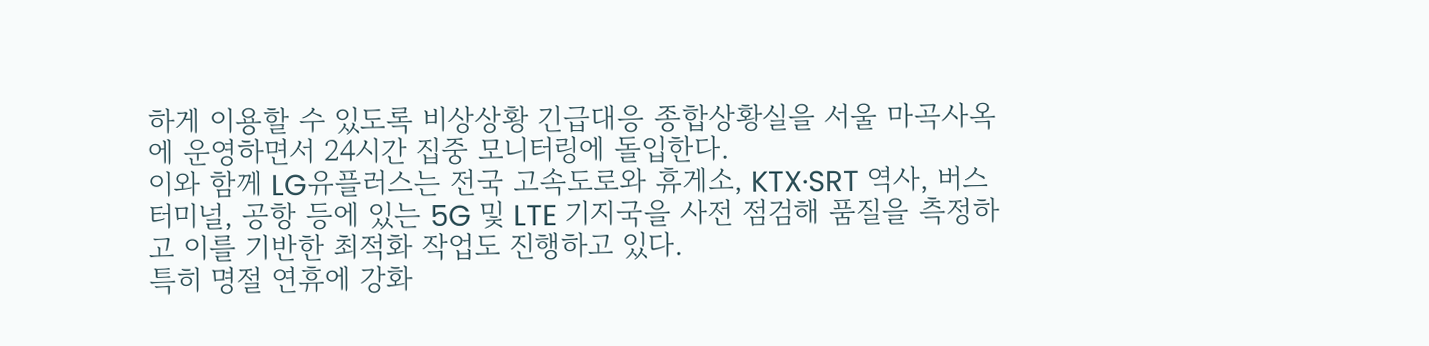하게 이용할 수 있도록 비상상황 긴급대응 종합상황실을 서울 마곡사옥에 운영하면서 24시간 집중 모니터링에 돌입한다.
이와 함께 LG유플러스는 전국 고속도로와 휴게소, KTX·SRT 역사, 버스터미널, 공항 등에 있는 5G 및 LTE 기지국을 사전 점검해 품질을 측정하고 이를 기반한 최적화 작업도 진행하고 있다.
특히 명절 연휴에 강화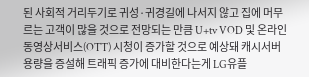된 사회적 거리두기로 귀성·귀경길에 나서지 않고 집에 머무르는 고객이 많을 것으로 전망되는 만큼 U+tv VOD 및 온라인동영상서비스(OTT) 시청이 증가할 것으로 예상돼 캐시서버 용량을 증설해 트래픽 증가에 대비한다는게 LG유플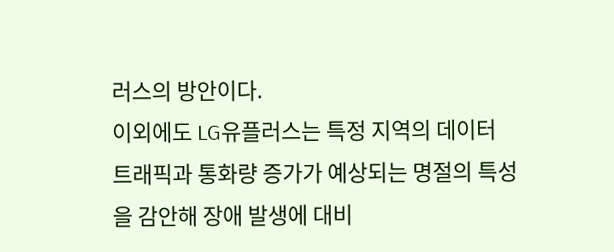러스의 방안이다.
이외에도 LG유플러스는 특정 지역의 데이터 트래픽과 통화량 증가가 예상되는 명절의 특성을 감안해 장애 발생에 대비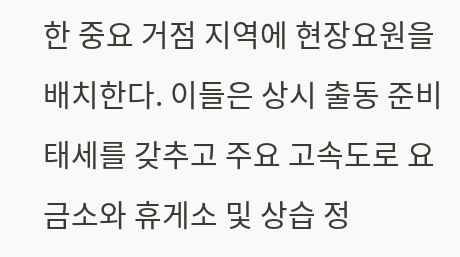한 중요 거점 지역에 현장요원을 배치한다. 이들은 상시 출동 준비 태세를 갖추고 주요 고속도로 요금소와 휴게소 및 상습 정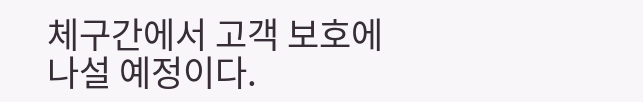체구간에서 고객 보호에 나설 예정이다.